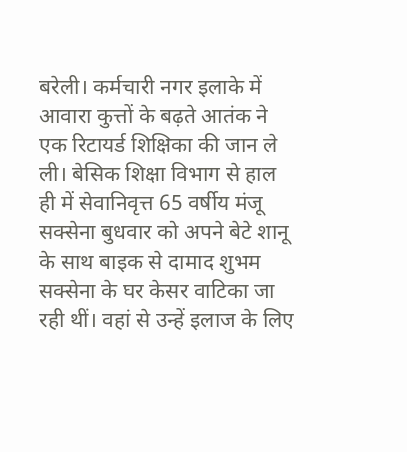बरेली। कर्मचारी नगर इलाके में आवारा कुत्तों के बढ़ते आतंक ने एक रिटायर्ड शिक्षिका की जान ले ली। बेसिक शिक्षा विभाग से हाल ही में सेवानिवृत्त 65 वर्षीय मंजू सक्सेना बुधवार को अपने बेटे शानू के साथ बाइक से दामाद शुभम सक्सेना के घर केसर वाटिका जा रही थीं। वहां से उन्हें इलाज के लिए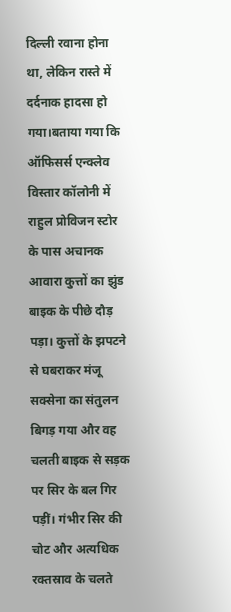दिल्ली रवाना होना था, लेकिन रास्ते में दर्दनाक हादसा हो गया।बताया गया कि ऑफिसर्स एन्क्लेव विस्तार कॉलोनी में राहुल प्रोविजन स्टोर के पास अचानक आवारा कुत्तों का झुंड बाइक के पीछे दौड़ पड़ा। कुत्तों के झपटने से घबराकर मंजू सक्सेना का संतुलन बिगड़ गया और वह चलती बाइक से सड़क पर सिर के बल गिर पड़ीं। गंभीर सिर की चोट और अत्यधिक रक्तस्राव के चलते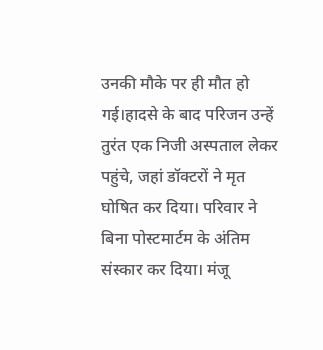उनकी मौके पर ही मौत हो गई।हादसे के बाद परिजन उन्हें तुरंत एक निजी अस्पताल लेकर पहुंचे, जहां डॉक्टरों ने मृत घोषित कर दिया। परिवार ने बिना पोस्टमार्टम के अंतिम संस्कार कर दिया। मंजू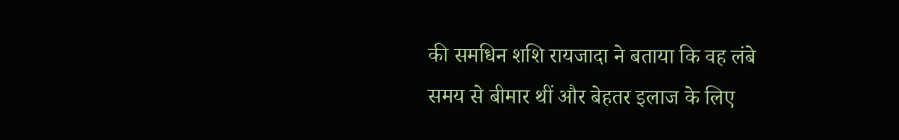की समधिन शशि रायजादा ने बताया कि वह लंबे समय से बीमार थीं और बेहतर इलाज के लिए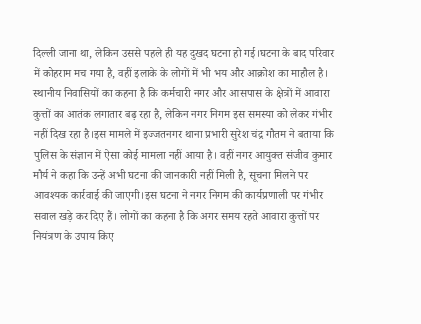दिल्ली जाना था, लेकिन उससे पहले ही यह दुखद घटना हो गई।घटना के बाद परिवार में कोहराम मच गया है, वहीं इलाके के लोगों में भी भय और आक्रोश का माहौल है। स्थानीय निवासियों का कहना है कि कर्मचारी नगर और आसपास के क्षेत्रों में आवारा कुत्तों का आतंक लगातार बढ़ रहा है, लेकिन नगर निगम इस समस्या को लेकर गंभीर नहीं दिख रहा है।इस मामले में इज्जतनगर थाना प्रभारी सुरेश चंद्र गौतम ने बताया कि पुलिस के संज्ञान में ऐसा कोई मामला नहीं आया है। वहीं नगर आयुक्त संजीव कुमार मौर्य ने कहा कि उन्हें अभी घटना की जानकारी नहीं मिली है, सूचना मिलने पर आवश्यक कार्रवाई की जाएगी।इस घटना ने नगर निगम की कार्यप्रणाली पर गंभीर सवाल खड़े कर दिए हैं। लोगों का कहना है कि अगर समय रहते आवारा कुत्तों पर नियंत्रण के उपाय किए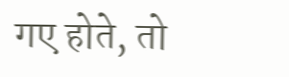गए होते, तो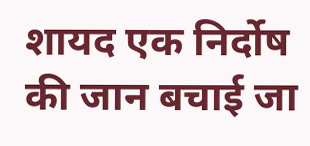शायद एक निर्दोष की जान बचाई जा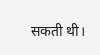सकती थी।